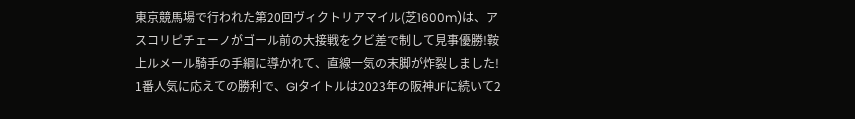東京競馬場で行われた第20回ヴィクトリアマイル(芝1600m)は、アスコリピチェーノがゴール前の大接戦をクビ差で制して見事優勝!鞍上ルメール騎手の手綱に導かれて、直線一気の末脚が炸裂しました!
1番人気に応えての勝利で、GIタイトルは2023年の阪神JFに続いて2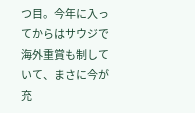つ目。今年に入ってからはサウジで海外重賞も制していて、まさに今が充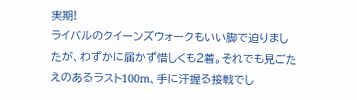実期!
ライバルのクイーンズウォークもいい脚で迫りましたが、わずかに届かず惜しくも2着。それでも見ごたえのあるラスト100m、手に汗握る接戦でし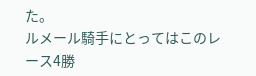た。
ルメール騎手にとってはこのレース4勝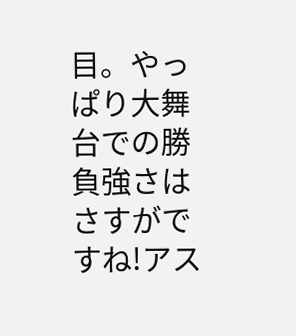目。やっぱり大舞台での勝負強さはさすがですね!アス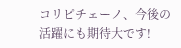コリピチェーノ、今後の活躍にも期待大です!